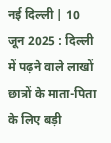नई दिल्ली | 10 जून 2025 : दिल्ली में पढ़ने वाले लाखों छात्रों के माता-पिता के लिए बड़ी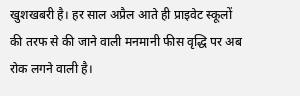खुशखबरी है। हर साल अप्रैल आते ही प्राइवेट स्कूलों की तरफ से की जाने वाली मनमानी फीस वृद्धि पर अब रोक लगने वाली है।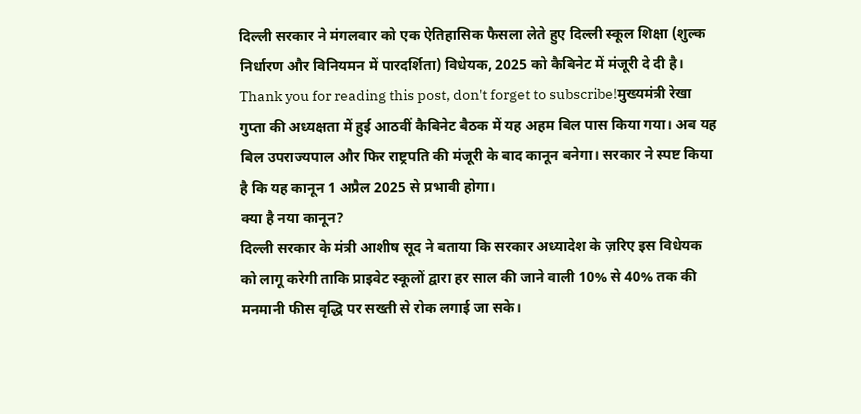दिल्ली सरकार ने मंगलवार को एक ऐतिहासिक फैसला लेते हुए दिल्ली स्कूल शिक्षा (शुल्क निर्धारण और विनियमन में पारदर्शिता) विधेयक, 2025 को कैबिनेट में मंजूरी दे दी है।
Thank you for reading this post, don't forget to subscribe!मुख्यमंत्री रेखा गुप्ता की अध्यक्षता में हुई आठवीं कैबिनेट बैठक में यह अहम बिल पास किया गया। अब यह बिल उपराज्यपाल और फिर राष्ट्रपति की मंजूरी के बाद कानून बनेगा। सरकार ने स्पष्ट किया है कि यह कानून 1 अप्रैल 2025 से प्रभावी होगा।
क्या है नया कानून?
दिल्ली सरकार के मंत्री आशीष सूद ने बताया कि सरकार अध्यादेश के ज़रिए इस विधेयक को लागू करेगी ताकि प्राइवेट स्कूलों द्वारा हर साल की जाने वाली 10% से 40% तक की मनमानी फीस वृद्धि पर सख्ती से रोक लगाई जा सके।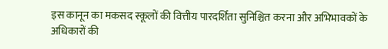इस कानून का मकसद स्कूलों की वित्तीय पारदर्शिता सुनिश्चित करना और अभिभावकों के अधिकारों की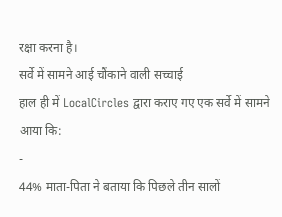रक्षा करना है।
सर्वे में सामने आई चौंकाने वाली सच्चाई
हाल ही में LocalCircles द्वारा कराए गए एक सर्वे में सामने आया कि:
-
44% माता-पिता ने बताया कि पिछले तीन सालों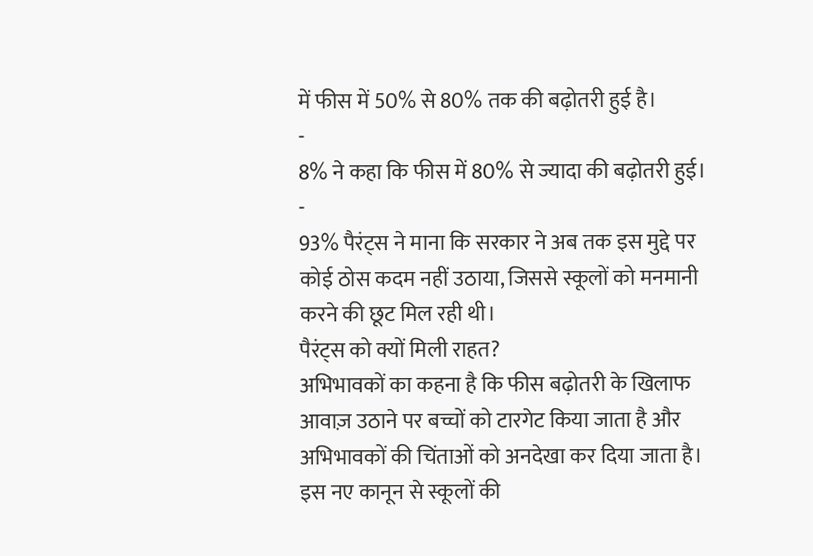में फीस में 50% से 80% तक की बढ़ोतरी हुई है।
-
8% ने कहा कि फीस में 80% से ज्यादा की बढ़ोतरी हुई।
-
93% पैरंट्स ने माना कि सरकार ने अब तक इस मुद्दे पर कोई ठोस कदम नहीं उठाया, जिससे स्कूलों को मनमानी करने की छूट मिल रही थी।
पैरंट्स को क्यों मिली राहत?
अभिभावकों का कहना है कि फीस बढ़ोतरी के खिलाफ आवाज़ उठाने पर बच्चों को टारगेट किया जाता है और अभिभावकों की चिंताओं को अनदेखा कर दिया जाता है। इस नए कानून से स्कूलों की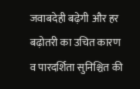जवाबदेही बढ़ेगी और हर बढ़ोतरी का उचित कारण व पारदर्शिता सुनिश्चित की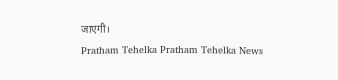जाएगी।
Pratham Tehelka Pratham Tehelka News